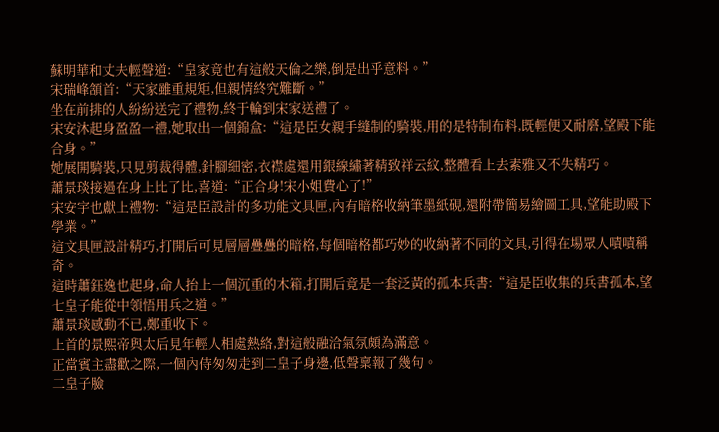蘇明華和丈夫輕聲道:“皇家竟也有這般天倫之樂,倒是出乎意料。”
宋瑞峰頷首:“天家雖重規矩,但親情終究難斷。”
坐在前排的人紛紛送完了禮物,終于輪到宋家送禮了。
宋安沐起身盈盈一禮,她取出一個錦盒:“這是臣女親手縫制的騎裝,用的是特制布料,既輕便又耐磨,望殿下能合身。”
她展開騎裝,只見剪裁得體,針腳細密,衣襟處還用銀線繡著精致祥云紋,整體看上去素雅又不失精巧。
蕭景琰接過在身上比了比,喜道:“正合身!宋小姐費心了!”
宋安宇也獻上禮物:“這是臣設計的多功能文具匣,內有暗格收納筆墨紙硯,還附帶簡易繪圖工具,望能助殿下學業。”
這文具匣設計精巧,打開后可見層層疊疊的暗格,每個暗格都巧妙的收納著不同的文具,引得在場眾人嘖嘖稱奇。
這時蕭鈺逸也起身,命人抬上一個沉重的木箱,打開后竟是一套泛黃的孤本兵書:“這是臣收集的兵書孤本,望七皇子能從中領悟用兵之道。”
蕭景琰感動不已,鄭重收下。
上首的景熙帝與太后見年輕人相處熱絡,對這般融洽氣氛頗為滿意。
正當賓主盡歡之際,一個內侍匆匆走到二皇子身邊,低聲稟報了幾句。
二皇子臉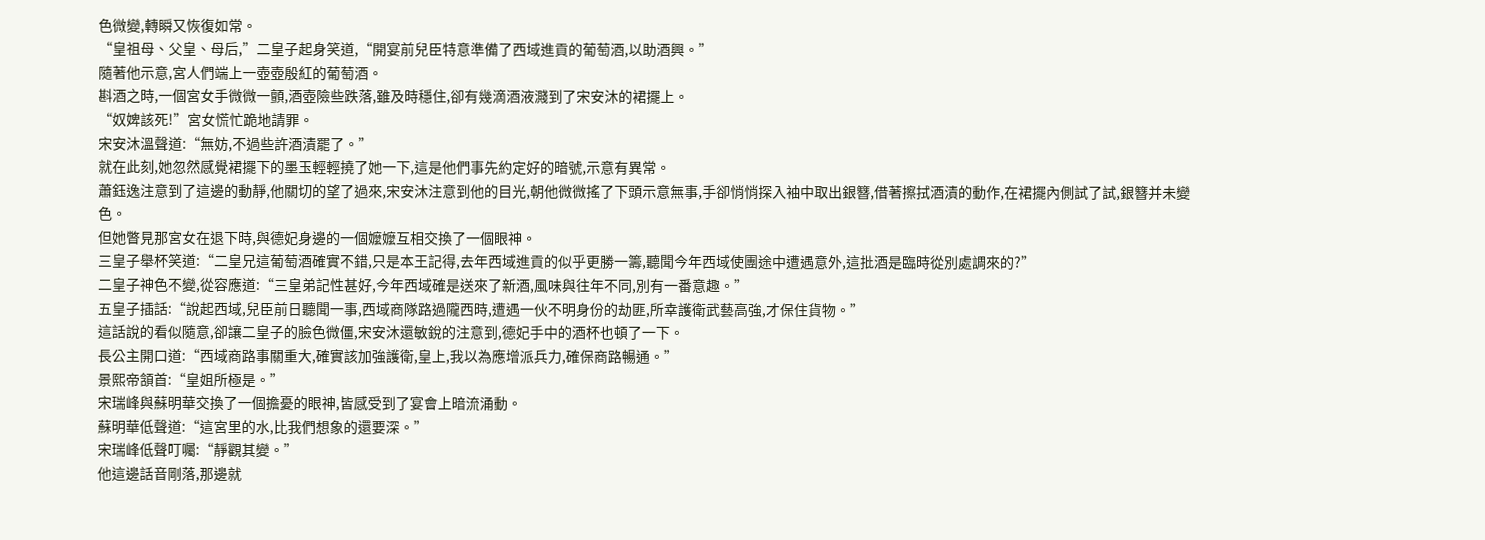色微變,轉瞬又恢復如常。
“皇祖母、父皇、母后,”二皇子起身笑道,“開宴前兒臣特意準備了西域進貢的葡萄酒,以助酒興。”
隨著他示意,宮人們端上一壺壺殷紅的葡萄酒。
斟酒之時,一個宮女手微微一顫,酒壺險些跌落,雖及時穩住,卻有幾滴酒液濺到了宋安沐的裙擺上。
“奴婢該死!”宮女慌忙跪地請罪。
宋安沐溫聲道:“無妨,不過些許酒漬罷了。”
就在此刻,她忽然感覺裙擺下的墨玉輕輕撓了她一下,這是他們事先約定好的暗號,示意有異常。
蕭鈺逸注意到了這邊的動靜,他關切的望了過來,宋安沐注意到他的目光,朝他微微搖了下頭示意無事,手卻悄悄探入袖中取出銀簪,借著擦拭酒漬的動作,在裙擺內側試了試,銀簪并未變色。
但她瞥見那宮女在退下時,與德妃身邊的一個嬤嬤互相交換了一個眼神。
三皇子舉杯笑道:“二皇兄這葡萄酒確實不錯,只是本王記得,去年西域進貢的似乎更勝一籌,聽聞今年西域使團途中遭遇意外,這批酒是臨時從別處調來的?”
二皇子神色不變,從容應道:“三皇弟記性甚好,今年西域確是送來了新酒,風味與往年不同,別有一番意趣。”
五皇子插話:“說起西域,兒臣前日聽聞一事,西域商隊路過隴西時,遭遇一伙不明身份的劫匪,所幸護衛武藝高強,才保住貨物。”
這話說的看似隨意,卻讓二皇子的臉色微僵,宋安沐還敏銳的注意到,德妃手中的酒杯也頓了一下。
長公主開口道:“西域商路事關重大,確實該加強護衛,皇上,我以為應增派兵力,確保商路暢通。”
景熙帝頷首:“皇姐所極是。”
宋瑞峰與蘇明華交換了一個擔憂的眼神,皆感受到了宴會上暗流涌動。
蘇明華低聲道:“這宮里的水,比我們想象的還要深。”
宋瑞峰低聲叮囑:“靜觀其變。”
他這邊話音剛落,那邊就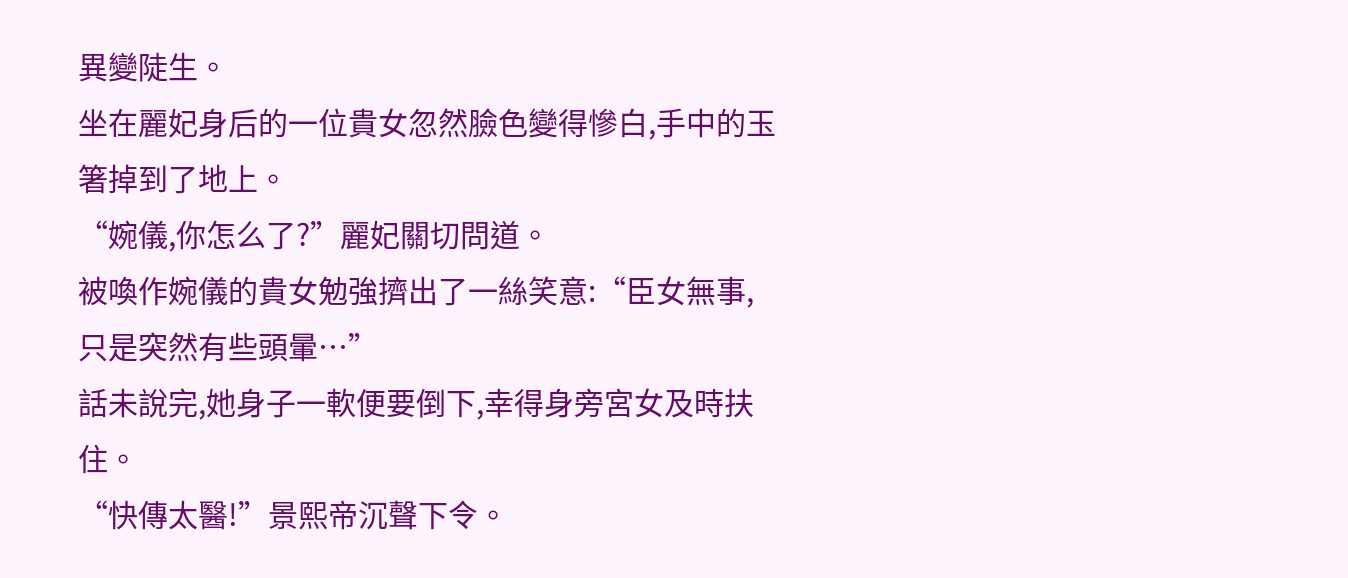異變陡生。
坐在麗妃身后的一位貴女忽然臉色變得慘白,手中的玉箸掉到了地上。
“婉儀,你怎么了?”麗妃關切問道。
被喚作婉儀的貴女勉強擠出了一絲笑意:“臣女無事,只是突然有些頭暈…”
話未說完,她身子一軟便要倒下,幸得身旁宮女及時扶住。
“快傳太醫!”景熙帝沉聲下令。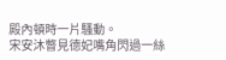殿內頓時一片騷動。
宋安沐瞥見德妃嘴角閃過一絲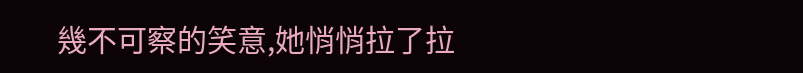幾不可察的笑意,她悄悄拉了拉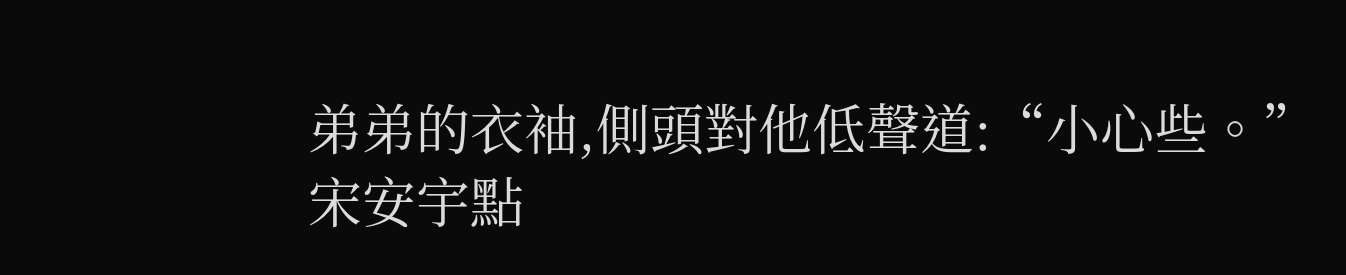弟弟的衣袖,側頭對他低聲道:“小心些。”
宋安宇點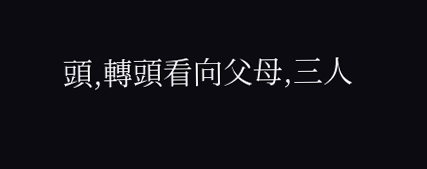頭,轉頭看向父母,三人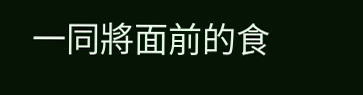一同將面前的食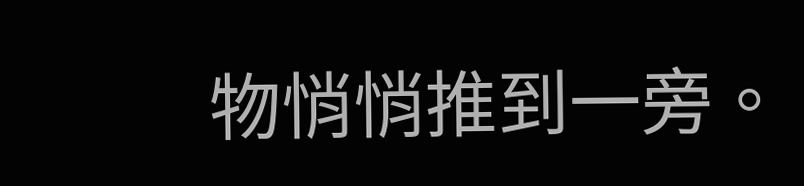物悄悄推到一旁。